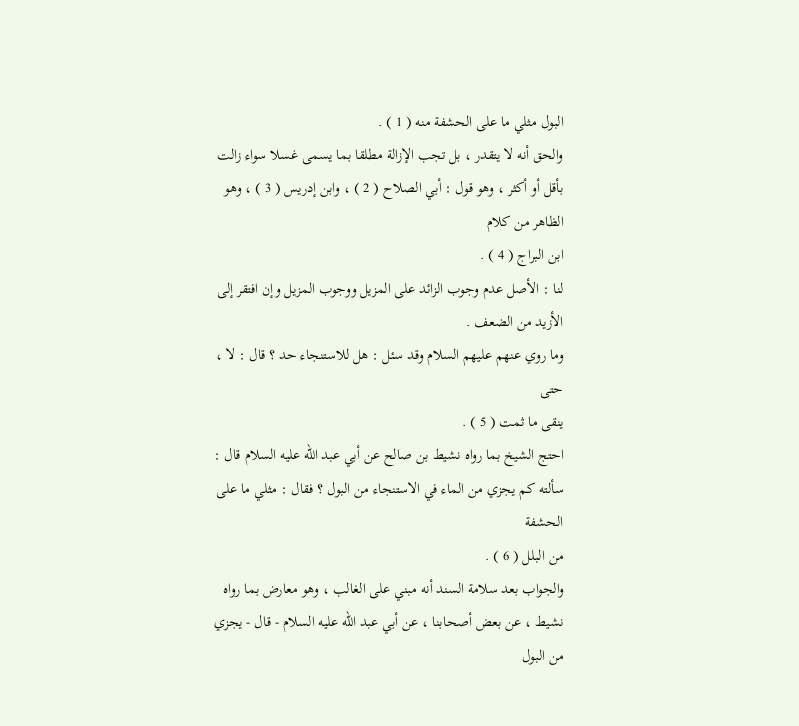البول مثلي ما على الحشفة منه ( 1 ) .
والحق أنه لا يتقدر ، بل تجب الإزالة مطلقا بما يسمى غسلا سواء زالت
بأقل أو أكثر ، وهو قول : أبي الصلاح ( 2 ) ، وابن إدريس ( 3 ) ، وهو الظاهر من كلام
ابن البراج ( 4 ) .
لنا : الأصل عدم وجوب الزائد على المزيل ووجوب المزيل وإن افتقر إلى
الأزيد من الضعف .
وما روي عنهم عليهم السلام وقد سئل : هل للاستنجاء حد ؟ قال : لا ، حتى
ينقى ما ثمت ( 5 ) .
احتج الشيخ بما رواه نشيط بن صالح عن أبي عبد الله عليه السلام قال :
سألته كم يجزي من الماء في الاستنجاء من البول ؟ فقال : مثلي ما على الحشفة
من البلل ( 6 ) .
والجواب بعد سلامة السند أنه مبني على الغالب ، وهو معارض بما رواه
نشيط ، عن بعض أصحابنا ، عن أبي عبد الله عليه السلام - قال - يجزي من البول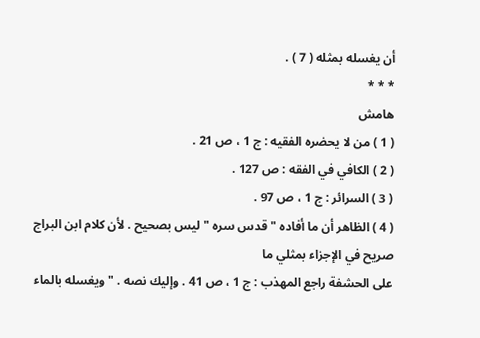أن يغسله بمثله ( 7 ) .
* * *
هامش
( 1 ) من لا يحضره الفقيه : ج 1 ، ص 21 .
( 2 ) الكافي في الفقه : ص 127 .
( 3 ) السرائر : ج 1 ، ص 97 .
( 4 ) الظاهر أن ما أفاده " قدس سره " ليس بصحيح . لأن كلام ابن البراج صريح في الإجزاء بمثلي ما
على الحشفة راجع المهذب : ج 1 ، ص 41 . وإليك نصه . " ويغسله بالماء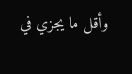وأقل ما يجزي في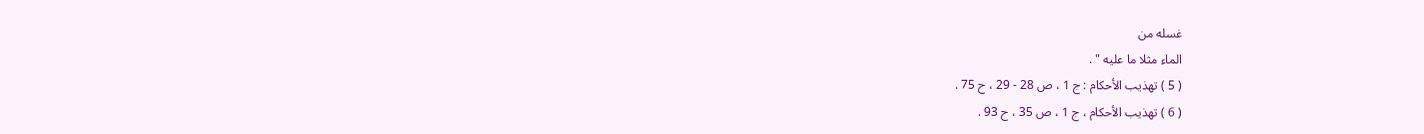غسله من
الماء مثلا ما عليه " .
( 5 ) تهذيب الأحكام : ج 1 ، ص 28 - 29 ، ح 75 .
( 6 ) تهذيب الأحكام ، ج 1 ، ص 35 ، ح 93 .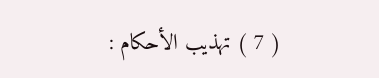( 7 ) تهذيب الأحكام :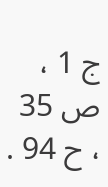ج 1 ، ص 35 ، ح 94 .